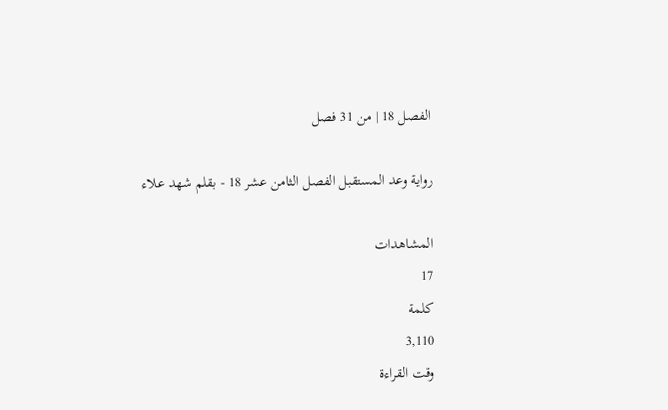الفصل 18 | من 31 فصل

رواية وعد المستقبل الفصل الثامن عشر 18 - بقلم شهد علاء

المشاهدات
17
كلمة
3,110
وقت القراءة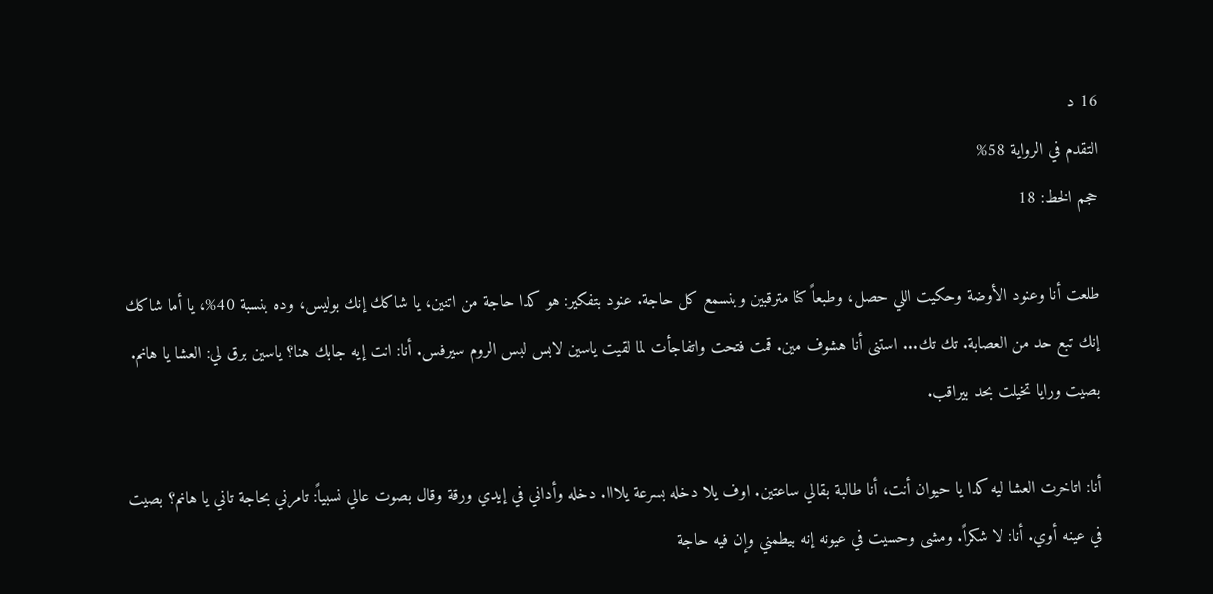16 د
التقدم في الرواية 58%
حجم الخط: 18

طلعت أنا وعنود الأوضة وحكيت اللي حصل، وطبعاً كنا مترقبين وبنسمع كل حاجة. عنود بتفكير: هو كدا حاجة من اتنين، يا شاكك إنك بوليس، وده بنسبة 40%، يا أما شاكك إنك تبع حد من العصابة. تك تك... استنى أنا هشوف مين. قمت فتحت واتفاجأت لما لقيت ياسين لابس لبس الروم سيرفس. أنا: انت إيه جابك هنا؟ ياسين برق لي: العشا يا هانم. بصيت ورايا تخيلت بحد بيراقب.

أنا: اتاخرت العشا ليه كدا يا حيوان أنت، أنا طالبة بقالي ساعتين. اوف يلا دخله بسرعة يلااا. دخله وأداني في إيدي ورقة وقال بصوت عالي نسبياً: تامرني بحاجة تاني يا هانم؟ بصيت في عينه أوي. أنا: لا شكراً. ومشى وحسيت في عيونه إنه بيطمني وإن فيه حاجة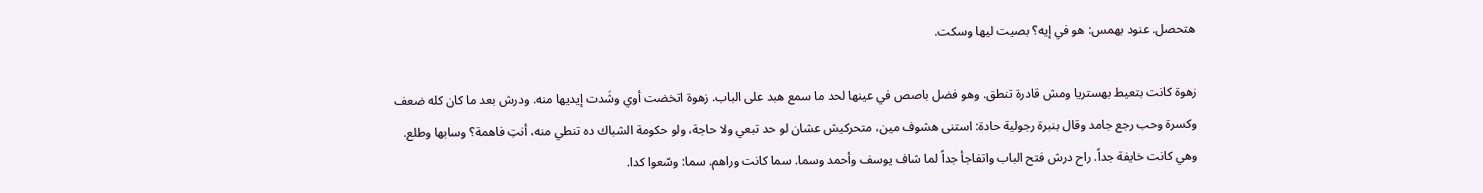هتحصل. عنود بهمس: هو في إيه؟ بصيت ليها وسكت.

زهوة كانت بتعيط بهستريا ومش قادرة تنطق. وهو فضل باصص في عينها لحد ما سمع هبد على الباب. زهوة اتخضت أوي وشَدت إيديها منه. ودرش بعد ما كان كله ضعف وكسرة وحب رجع جامد وقال بنبرة رجولية حادة: استنى هشوف مين، متحركيش عشان لو حد تبعي ولا حاجة، ولو حكومة الشباك ده تنطي منه، أنتِ فاهمة؟ وسابها وطلع. وهي كانت خايفة جداً. راح درش فتح الباب واتفاجأ جداً لما شاف يوسف وأحمد وسما. سما كانت وراهم. سما: وسّعوا كدا.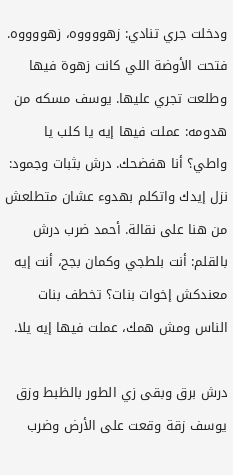ودخلت جري تنادي: زهووووه، زهووووه. فتحت الأوضة اللي كانت زهوة فيها وطلعت تجري عليها. يوسف مسكه من هدومه: عملت فيها إيه يا كلب يا واطي؟ أنا هفضحك. درش بثبات وجمود: نزل إيدك واتكلم بهدوء عشان متطلعش من هنا على نقالة. أحمد ضرب درش بالقلم: أنت بلطجي وكمان بجح، أنت إيه معندكش إخوات بنات؟ تخطف بنات الناس ومش همك، عملت فيها إيه يلا.

درش برق وبقى زي الطور بالظبط وزق يوسف زقة وقعت على الأرض وضرب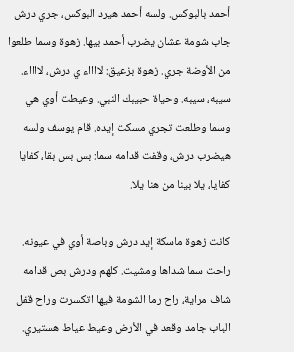أحمد بالبوكس. ولسه أحمد هيرد البوكس، جري درش جاب شومة عشان يضرب أحمد بيها. زهوة وسما طلعوا من الأوضة جري. زهوة بزعيق: لااااء ي درش، لااااء. سيبه، سيبه. وحياة حبيبك النبي. وعيطت أوي هي وسما وطلعت تجري مسكت إيده. قام يوسف ولسه هيضرب درش، وقفت قدامه سما: بس بس بقا، كفايا كفايا، يلا بينا من هنا يلا.

كانت زهوة ماسكة إيد درش وباصة أوي في عيونه. راحت سما شداها ومشيت. كلهم ودرش بص قدامه شاف مراية، راح رما الشومة فيها اتكسرت وراح قفل الباب جامد وقعد في الأرض وعيط عياط هستيري.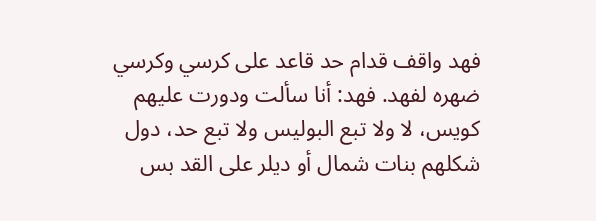فهد واقف قدام حد قاعد على كرسي وكرسي ضهره لفهد. فهد: أنا سألت ودورت عليهم كويس، لا ولا تبع البوليس ولا تبع حد، دول شكلهم بنات شمال أو ديلر على القد بس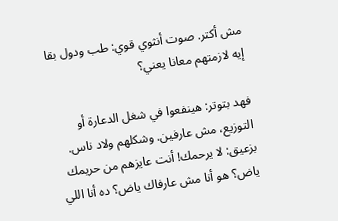مش أكتر. صوت أنثوي قوي: طب ودول بقا إيه لازمتهم معانا يعني؟

فهد بتوتر: هينفعوا في شغل الدعارة أو التوزيع، مش عارفين. وشكلهم ولاد ناس. بزعيق: لا يرحمك! أنت عايزهم من حريمك ياض؟ هو أنا مش عارفاك ياض؟ ده أنا اللي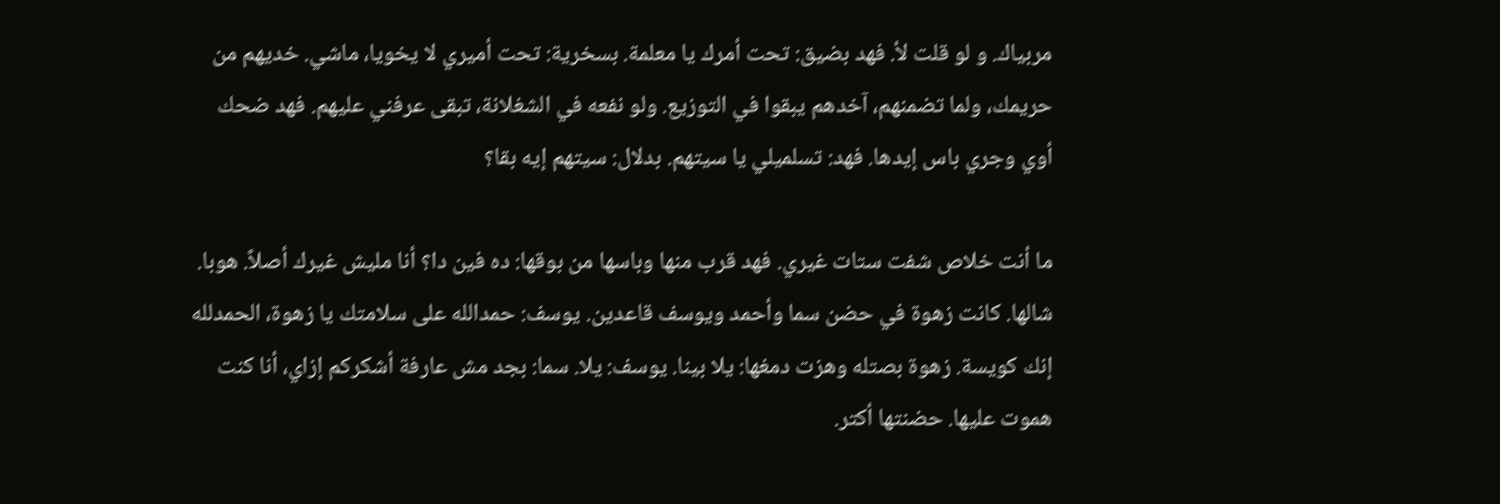مربياك. و لو قلت لأ. فهد بضيق: تحت أمرك يا معلمة. بسخرية: تحت أميري لا يخويا، ماشي. خديهم من حريمك، ولما تضمنهم، آخدهم يبقوا في التوزيع. ولو نفعه في الشغلانة، تبقى عرفني عليهم. فهد ضحك أوي وجري باس إيدها. فهد: تسلميلي يا سيتهم. بدلال: سيتهم إيه بقا؟

ما أنت خلاص شفت ستات غيري. فهد قرب منها وباسها من بوقها: ده فين دا؟ أنا مليش غيرك أصلاً. هوبا. شالها. كانت زهوة في حضن سما وأحمد ويوسف قاعدين. يوسف: حمدالله على سلامتك يا زهوة، الحمدلله إنك كويسة. زهوة بصتله وهزت دمغها: يلا بينا. يوسف: يلا. سما: بجد مش عارفة أشكركم إزاي، أنا كنت هموت عليها. حضنتها أكتر.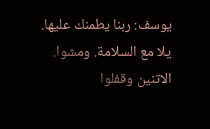يوسف: ربنا يطمنك عليها. يلا مع السلامة. ومشوا. الاتنين وقفلوا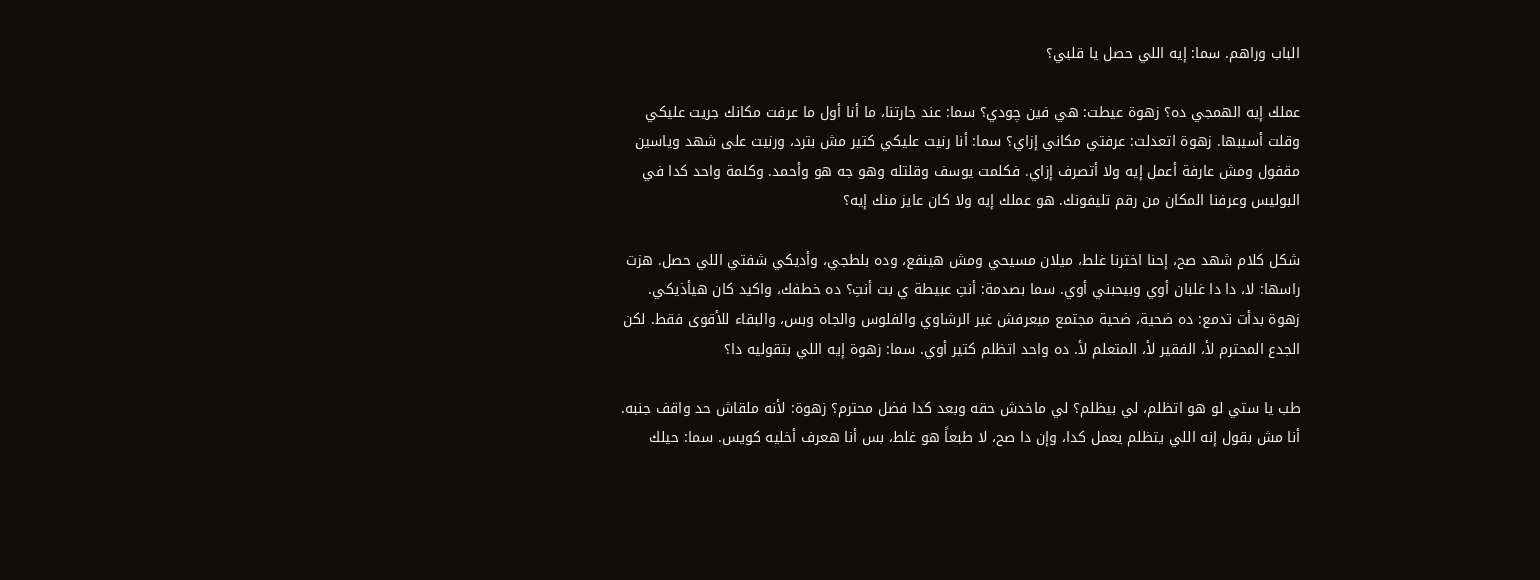الباب وراهم. سما: إيه اللي حصل يا قلبي؟

عملك إيه الهمجي ده؟ زهوة عيطت: هي فين چودي؟ سما: عند جارتنا، ما أنا أول ما عرفت مكانك جريت عليكي وقلت أسيبها. زهوة اتعدلت: عرفتي مكاني إزاي؟ سما: أنا رنيت عليكي كتير مش بترد، ورنيت على شهد وياسين مقفول ومش عارفة أعمل إيه ولا أتصرف إزاي. فكلمت يوسف وقلتله وهو جه هو وأحمد. وكلمة واحد كدا في البوليس وعرفنا المكان من رقم تليفونك. هو عملك إيه ولا كان عايز منك إيه؟

شكل كلام شهد صح، إحنا اخترنا غلط، ميلان مسيحي ومش هينفع، وده بلطجي، وأديكي شفتي اللي حصل. هزت راسها: لا، دا دا غلبان أوي وبيحبني أوي. سما بصدمة: أنتِ عبيطة ي بت أنتِ؟ ده خطفك، واكيد كان هيأذيكي. زهوة بدأت تدمع: ده ضحية، ضحية مجتمع ميعرفش غير الرشاوي والفلوس والجاه وبس، والبقاء للأقوى فقط. لكن الجدع المحترم لأ، الفقير لأ، المتعلم لأ. ده واحد اتظلم كتير أوي. سما: زهوة إيه اللي بتقوليه دا؟

طب يا ستي لو هو اتظلم، لي بيظلم؟ لي ماخدش حقه وبعد كدا فضل محترم؟ زهوة: لأنه ملقاش حد واقف جنبه. أنا مش بقول إنه اللي يتظلم يعمل كدا، وإن دا صح، لا طبعاً هو غلط، بس أنا هعرف أخليه كويس. سما: حيلك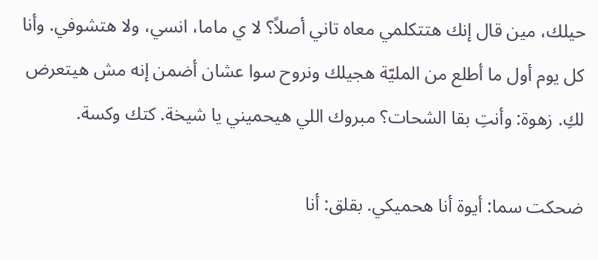حيلك، مين قال إنك هتتكلمي معاه تاني أصلاً؟ لا ي ماما، انسي، ولا هتشوفي. وأنا كل يوم أول ما أطلع من المليّة هجيلك ونروح سوا عشان أضمن إنه مش هيتعرض لكِ. زهوة: وأنتِ بقا الشحات؟ مبروك اللي هيحميني يا شيخة. كتك وكسة.

ضحكت سما: أيوة أنا هحميكي. بقلق: أنا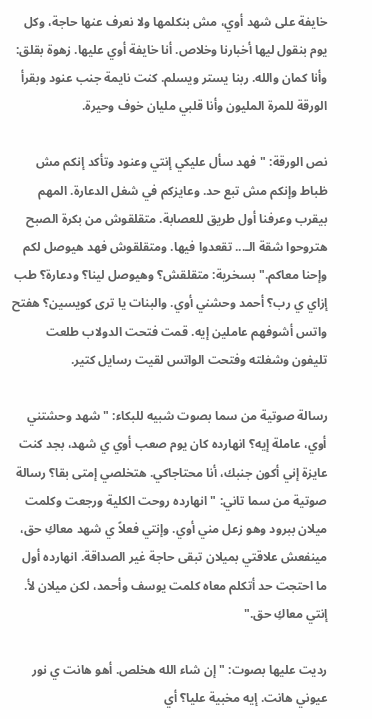خايفة على شهد أوي، مش بنكلمها ولا نعرف عنها حاجة، وكل يوم بنقول ليها أخبارنا وخلاص. أنا خايفة أوي عليها. زهوة بقلق: وأنا كمان والله. ربنا يستر ويسلم. كنت نايمة جنب عنود وبقرأ الورقة للمرة المليون وأنا قلبي مليان خوف وحيرة.

نص الورقة: "فهد سأل عليكي إنتي وعنود وتأكد إنكم مش ظباط وإنكم مش تبع حد. وعايزكم في شغل الدعارة. المهم بيقرب وعرفنا أول طريق للعصابة. متقلقوش من بكرة الصبح هتروحوا شقة الـ... تقعدوا فيها. ومتقلقوش فهد هيوصل لكم وإحنا معاكم." بسخرية: متقلقش؟ وهيوصل لينا؟ ودعارة؟ طب إزاي ي رب؟ أحمد وحشني أوي. والبنات يا ترى كويسين؟ هفتح واتس أشوفهم عاملين إيه. قمت فتحت الدولاب طلعت تليفون وشغلته وفتحت الواتس لقيت رسايل كتير.

رسالة صوتية من سما بصوت شبيه للبكاء: "شهد وحشتني أوي، عاملة إيه؟ انهارده كان يوم صعب أوي ي شهد، بجد كنت عايزة إني أكون جنبك، أنا محتاجاكي. هتخلصي إمتى بقا؟ رسالة صوتية من سما تاني: "انهارده روحت الكلية ورجعت وكلمت ميلان ببرود وهو زعل مني أوي. وإنتي فعلاً ي شهد معاكِ حق، مينفعش علاقتي بميلان تبقى حاجة غير الصداقة. انهارده أول ما احتجت حد أتكلم معاه كلمت يوسف وأحمد، لكن ميلان لأ. إنتي معاكِ حق."

رديت عليها بصوت: "إن شاء الله هخلص. أهو هانت ي نور عيوني هانت. إيه مخبية عليا؟ أي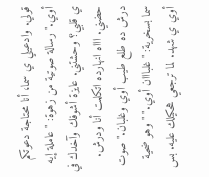قولي. وادعيلي ي سما، أنا محتاجة دعوتكم أوي." رسالة صوتية من زهوة: "عاملة إيه ي قلبي؟ وحشتني. عايزة أشوفك وآخدك في حضني. اااه انهارده اتكلمت أنا ودرش. درش ده طلع طيب أوي وغلبان." صوت سما بسخرية: "غلبااان أوي." "وهو ضحية أوي ي شهد. لما ترجعي هحكيلك عليه. بس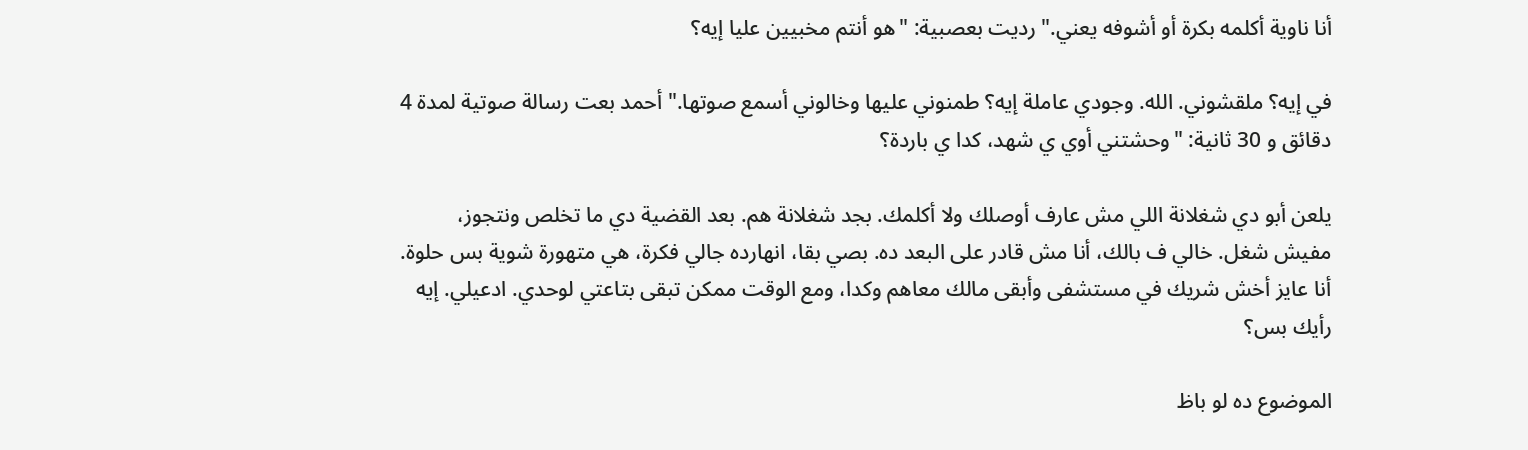أنا ناوية أكلمه بكرة أو أشوفه يعني." رديت بعصبية: "هو أنتم مخبيين عليا إيه؟

في إيه؟ ملقشوني. الله. وجودي عاملة إيه؟ طمنوني عليها وخالوني أسمع صوتها." أحمد بعت رسالة صوتية لمدة 4 دقائق و 30 ثانية: "وحشتني أوي ي شهد، كدا ي باردة؟

يلعن أبو دي شغلانة اللي مش عارف أوصلك ولا أكلمك. بجد شغلانة هم. بعد القضية دي ما تخلص ونتجوز، مفيش شغل. خالي ف بالك، أنا مش قادر على البعد ده. بصي بقا، انهارده جالي فكرة، هي متهورة شوية بس حلوة. أنا عايز أخش شريك في مستشفى وأبقى مالك معاهم وكدا، ومع الوقت ممكن تبقى بتاعتي لوحدي. ادعيلي. إيه رأيك بس؟

الموضوع ده لو باظ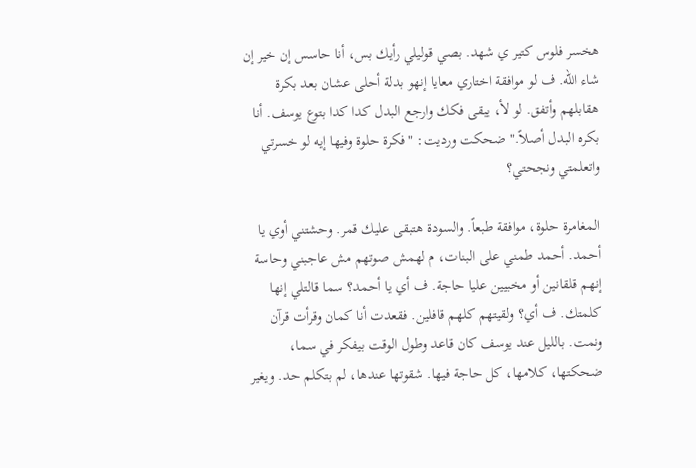هخسر فلوس كتير ي شهد. بصي قوليلي رأيك بس، أنا حاسس إن خير إن شاء الله. ف لو موافقة اختاري معايا إنهو بدلة أحلى عشان بعد بكرة هقابلهم وأتفق. لو لأ، يبقى فكك وارجع البدل كدا كدا بتوع يوسف. أنا بكره البدل أصلاً." ضحكت ورديت: "فكرة حلوة وفيها إيه لو خسرتي واتعلمتي ونجحتي؟

المغامرة حلوة، موافقة طبعاً. والسودة هتبقى عليك قمر. وحشتني أوي يا أحمد. أحمد طمني على البنات، م لهمش صوتهم مش عاجبني وحاسة إنهم قلقانين أو مخبيين عليا حاجة. ف أي يا أحمد؟ سما قالتلي إنها كلمتك. ف أي؟ ولقيتهم كلهم قافلين. فقعدت أنا كمان وقرأت قرآن ونمت. بالليل عند يوسف كان قاعد وطول الوقت بيفكر في سما، ضحكتها، كلامها، كل حاجة فيها. شقوتها عندها، لم بتكلم حد. ويغير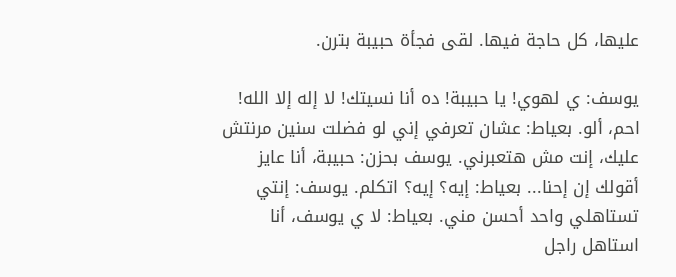عليها، كل حاجة فيها. لقى فجأة حبيبة بترن.

يوسف: ي لهوي! يا حبيبة! ده أنا نسيتك! لا إله إلا الله! احم، ألو. بعياط: عشان تعرفي إني لو فضلت سنين مرنتش عليك، إنت مش هتعبرني. يوسف بحزن: حبيبة، أنا عايز أقولك إن إحنا... بعياط: إيه؟ إيه؟ اتكلم. يوسف: إنتي تستاهلي واحد أحسن مني. بعياط: لا ي يوسف، أنا استاهل راجل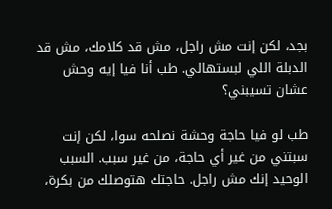بجد، لكن إنت مش راجل، مش قد كلامك، مش قد الدبلة اللي لبستهالي. طب أنا فيا إيه وحش عشان تسيبني؟

طب لو فيا حاجة وحشة نصلحه سوا، لكن إنت سبتني من غير أي حاجة، من غير سبب. السبب الوحيد إنك مش راجل. حاجتك هتوصلك من بكرة،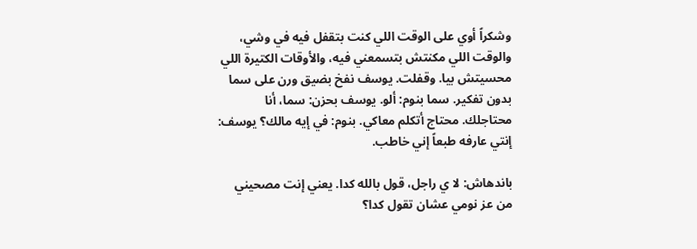وشكراً أوي على الوقت اللي كنت بتقفل فيه في وشي، والوقت اللي مكنتش بتسمعني فيه، والأوقات الكتيرة اللي محسيتش بيا. وقفلت. يوسف نفخ بضيق ورن على سما بدون تفكير. سما بنوم: ألو. يوسف بحزن: سما، أنا محتاجلك. محتاج أتكلم معاكي. بنوم: في إيه مالك؟ يوسف: إنتي عارفه طبعاً إني خاطب.

باندهاش: لا ي راجل، قول بالله كدا. يعني إنت مصحيني من عز نومي عشان تقول كدا؟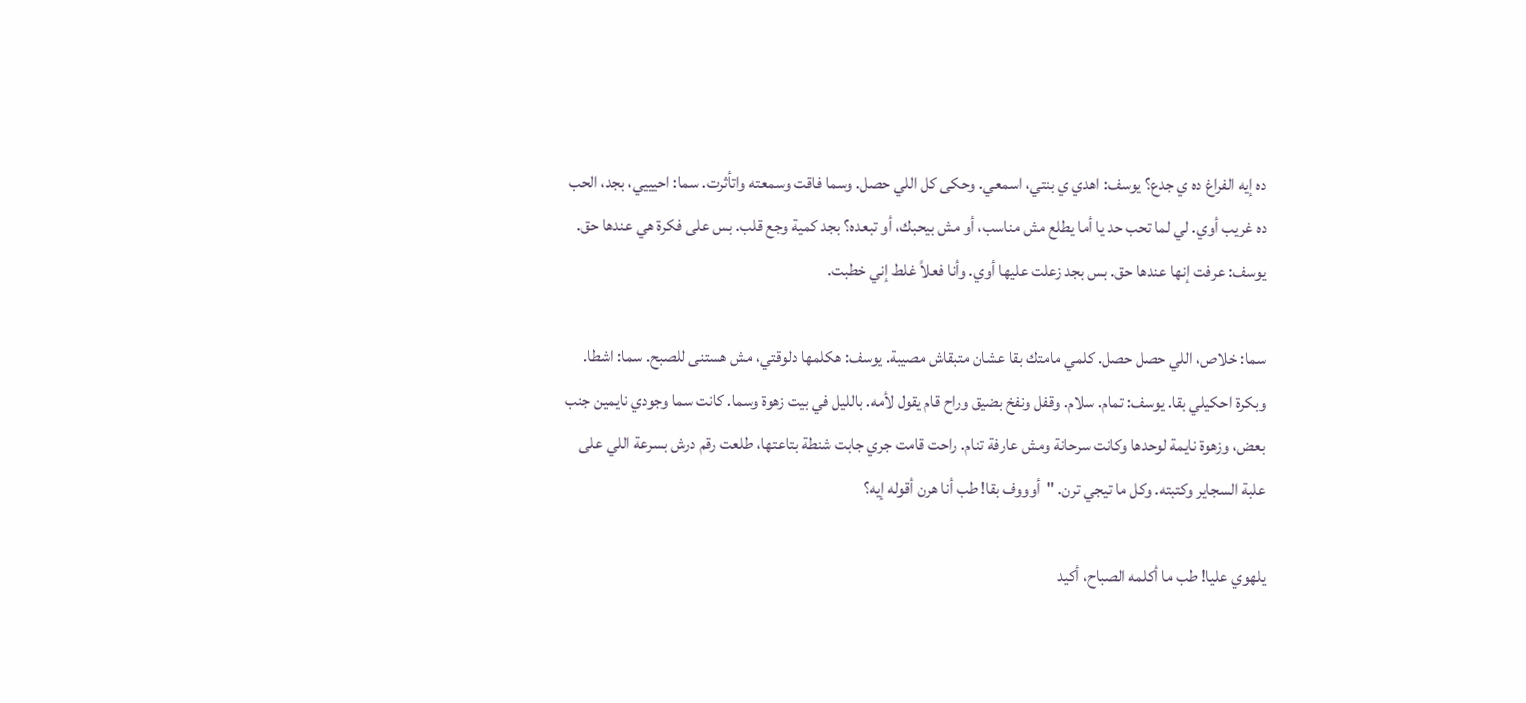ده إيه الفراغ ده ي جدع؟ يوسف: اهدي ي بنتي، اسمعي. وحكى كل اللي حصل. وسما فاقت وسمعته واتأثرت. سما: احيييي، بجد، الحب ده غريب أوي. لي لما تحب حد يا أما يطلع مش مناسب، أو مش بيحبك، أو تبعده؟ بجد كمية وجع قلب. بس على فكرة هي عندها حق. يوسف: عرفت إنها عندها حق. بس بجد زعلت عليها أوي. وأنا فعلاً غلط إني خطبت.

سما: خلاص، اللي حصل حصل. كلمي مامتك بقا عشان متبقاش مصيبة. يوسف: هكلمها دلوقتي، مش هستنى للصبح. سما: اشطا. وبكرة احكيلي بقا. يوسف: تمام. سلام. وقفل ونفخ بضيق وراح قام يقول لأمه. بالليل في بيت زهوة وسما. كانت سما وجودي نايمين جنب بعض، وزهوة نايمة لوحدها وكانت سرحانة ومش عارفة تنام. راحت قامت جري جابت شنطة بتاعتها، طلعت رقم درش بسرعة اللي على علبة السجاير وكتبته. وكل ما تيجي ترن. "أوووف بقا! طب أنا هرن أقوله إيه؟

يلهوي عليا! طب ما أكلمه الصباح، أكيد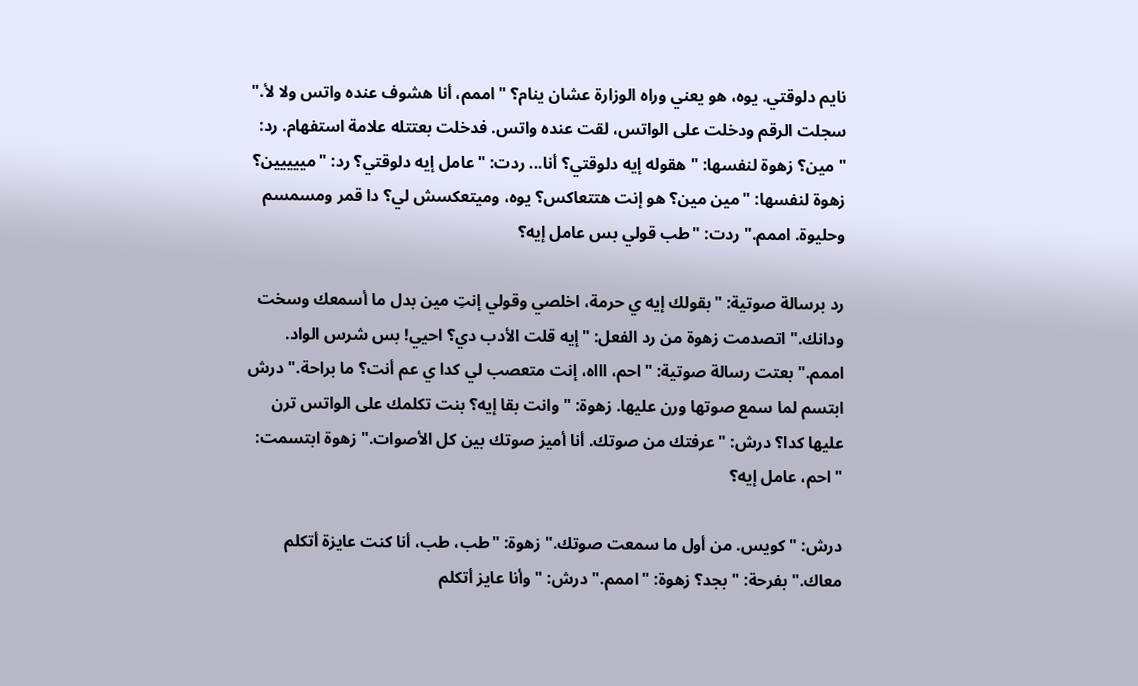نايم دلوقتي. يوه، هو يعني وراه الوزارة عشان ينام؟ "اممم، أنا هشوف عنده واتس ولا لأ." سجلت الرقم ودخلت على الواتس، لقت عنده واتس. فدخلت بعتتله علامة استفهام. رد: "مين؟ زهوة لنفسها: "هقوله إيه دلوقتي؟ أنا... ردت: "عامل إيه دلوقتي؟ رد: "مييييين؟ زهوة لنفسها: "مين مين؟ هو إنت هتتعاكس؟ يوه، وميتعكسش لي؟ دا قمر ومسمسم وحليوة. اممم." ردت: "طب قولي بس عامل إيه؟

رد برسالة صوتية: "بقولك إيه ي حرمة، اخلصي وقولي إنتِ مين بدل ما أسمعك وسخت ودانك." اتصدمت زهوة من رد الفعل: "إيه قلت الأدب دي؟ احيي! بس شرس الواد. اممم." بعتت رسالة صوتية: "احم، اااه، إنت متعصب لي كدا ي عم أنت؟ ما براحة." درش ابتسم لما سمع صوتها ورن عليها. زهوة: "وانت بقا إيه؟ بنت تكلمك على الواتس ترن عليها كدا؟ درش: "عرفتك من صوتك. أنا أميز صوتك بين كل الأصوات." زهوة ابتسمت: "احم، عامل إيه؟

درش: "كويس. من أول ما سمعت صوتك." زهوة: "طب، طب، أنا كنت عايزة أتكلم معاك." بفرحة: "بجد؟ زهوة: "اممم." درش: "وأنا عايز أتكلم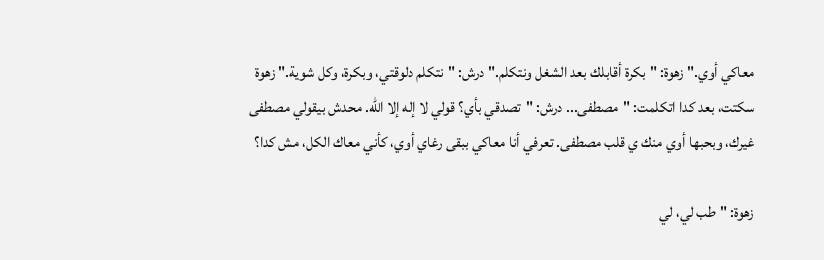معاكي أوي." زهوة: "بكرة أقابلك بعد الشغل ونتكلم." درش: "نتكلم دلوقتي، وبكرة، وكل شوية." زهوة سكتت، بعد كدا اتكلمت: "مصطفى... درش: "تصدقي بأي؟ قولي لا إله إلا الله. محدش بيقولي مصطفى غيرك، وبحبها أوي منك ي قلب مصطفى. تعرفي أنا معاكي ببقى رغاي أوي، كأني معاك الكل، مش كدا؟

زهوة: "طب لي، لي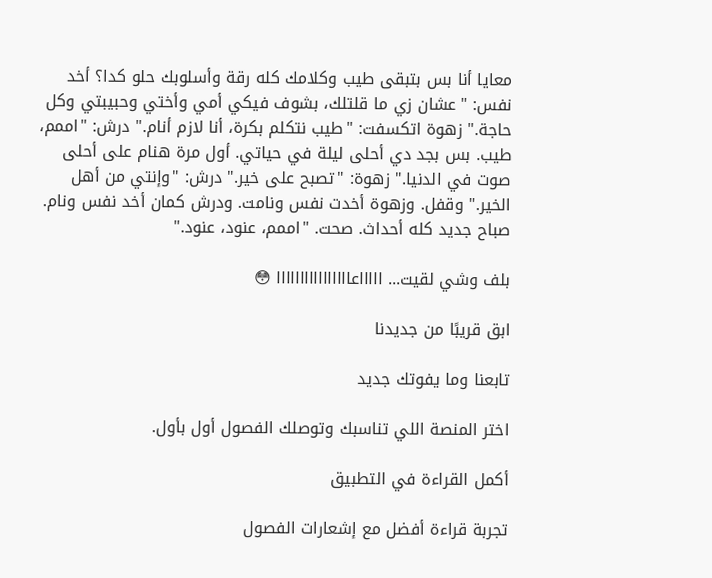معايا أنا بس بتبقى طيب وكلامك كله رقة وأسلوبك حلو كدا؟ أخد نفس: "عشان زي ما قلتلك، بشوف فيكي أمي وأختي وحبيبتي وكل حاجة." زهوة اتكسفت: "طيب نتكلم بكرة، أنا لازم أنام." درش: "اممم، طيب. بس بجد دي أحلى ليلة في حياتي. أول مرة هنام على أحلى صوت في الدنيا." زهوة: "تصبح على خير." درش: "وإنتي من أهل الخير." وقفل. وزهوة أخدت نفس ونامت. ودرش كمان أخد نفس ونام. صباح جديد كله أحداث. صحت. "اممم، عنود، عنود."

بلف وشي لقيت... اااااعاااااااااااااااا 😳

ابق قريبًا من جديدنا

تابعنا وما يفوتك جديد

اختر المنصة اللي تناسبك وتوصلك الفصول أول بأول.

أكمل القراءة في التطبيق

تجربة قراءة أفضل مع إشعارات الفصول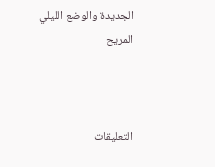الجديدة والوضع الليلي المريح



التعليقات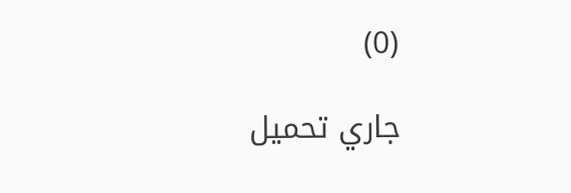(0)

جاري تحميل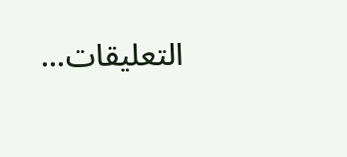التعليقات...